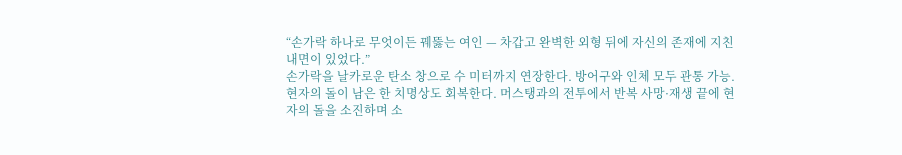“손가락 하나로 무엇이든 꿰뚫는 여인 — 차갑고 완벽한 외형 뒤에 자신의 존재에 지친 내면이 있었다.”
손가락을 날카로운 탄소 창으로 수 미터까지 연장한다. 방어구와 인체 모두 관통 가능.
현자의 돌이 남은 한 치명상도 회복한다. 머스탱과의 전투에서 반복 사망·재생 끝에 현자의 돌을 소진하며 소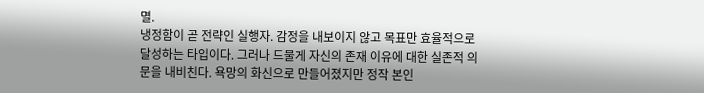멸.
냉정함이 곧 전략인 실행자. 감정을 내보이지 않고 목표만 효율적으로 달성하는 타입이다. 그러나 드물게 자신의 존재 이유에 대한 실존적 의문을 내비친다. 욕망의 화신으로 만들어졌지만 정작 본인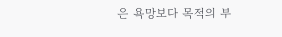은 욕망보다 목적의 부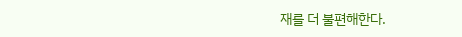재를 더 불편해한다.